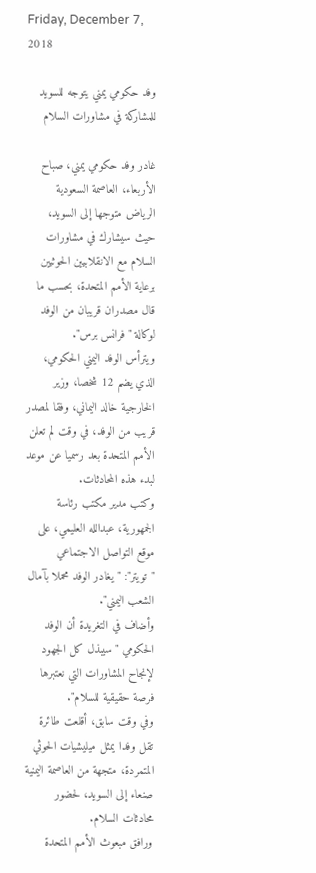Friday, December 7, 2018

وفد حكومي يمني يتوجه للسويد للمشاركة في مشاورات السلام

غادر وفد حكومي يمني، صباح الأربعاء، العاصمة السعودية الرياض متوجها إلى السويد، حيث سيشارك في مشاورات السلام مع الانقلابيين الحوثيين برعاية الأمم المتحدة، بحسب ما قال مصدران قريبان من الوفد لوكالة "فرانس برس".
ويترأس الوفد اليمني الحكومي، الذي يضم 12 شخصا، وزير الخارجية خالد اليماني، وفقا لمصدر قريب من الوفد، في وقت لم تعلن الأمم المتحدة بعد رسميا عن موعد لبدء هذه المحادثات.
وكتب مدير مكتب رئاسة الجمهورية، عبدالله العليمي، على موقع التواصل الاجتماعي "تويتر": "يغادر الوفد محملا بآمال الشعب اليمني".
وأضاف في التغريدة أن الوفد الحكومي "سيبذل كل الجهود لإنجاح المشاورات التي نعتبرها فرصة حقيقية للسلام".
وفي وقت سابق، أقلعت طائرة تقل وفدا يمثل ميليشيات الحوثي المتمردة، متجهة من العاصمة اليمنية صنعاء إلى السويد، لحضور محادثات السلام.
ورافق مبعوث الأمم المتحدة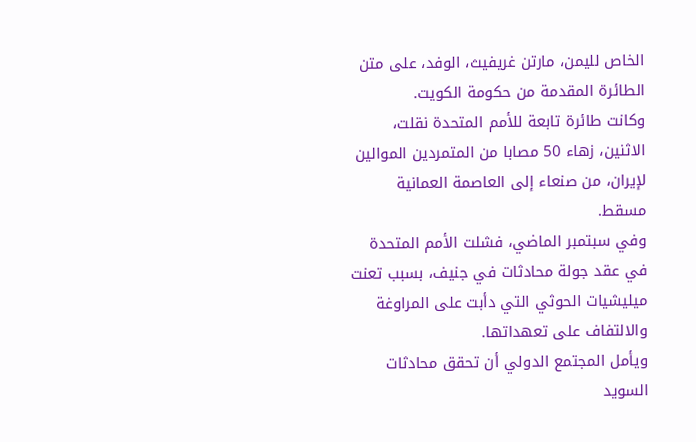الخاص لليمن، مارتن غريفيث، الوفد، على متن الطائرة المقدمة من حكومة الكويت.
وكانت طائرة تابعة للأمم المتحدة نقلت، الاثنين، زهاء 50 مصابا من المتمردين الموالين لإيران، من صنعاء إلى العاصمة العمانية مسقط.
وفي سبتمبر الماضي، فشلت الأمم المتحدة في عقد جولة محادثات في جنيف، بسبب تعنت ميليشيات الحوثي التي دأبت على المراوغة والالتفاف على تعهداتها.
ويأمل المجتمع الدولي أن تحقق محادثات السويد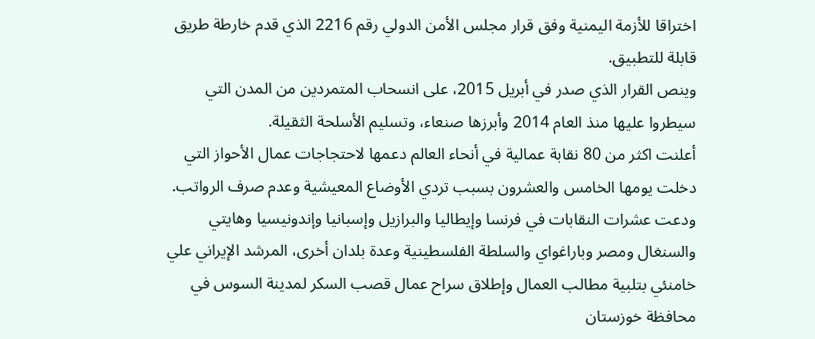اختراقا للأزمة اليمنية وفق قرار مجلس الأمن الدولي رقم 2216 الذي قدم خارطة طريق قابلة للتطبيق.
وينص القرار الذي صدر في أبريل 2015، على انسحاب المتمردين من المدن التي سيطروا عليها منذ العام 2014 وأبرزها صنعاء، وتسليم الأسلحة الثقيلة.
أعلنت اكثر من 80 نقابة عمالية في أنحاء العالم دعمها لاحتجاجات عمال الأحواز التي دخلت يومها الخامس والعشرون بسبب تردي الأوضاع المعيشية وعدم صرف الرواتب.
ودعت عشرات النقابات في فرنسا وإيطاليا والبرازيل وإسبانيا وإندونيسيا وهايتي والسنغال ومصر وباراغواي والسلطة الفلسطينية وعدة بلدان أخرى، المرشد الإيراني علي خامنئي بتلبية مطالب العمال وإطلاق سراح عمال قصب السكر لمدينة السوس في محافظة خوزستان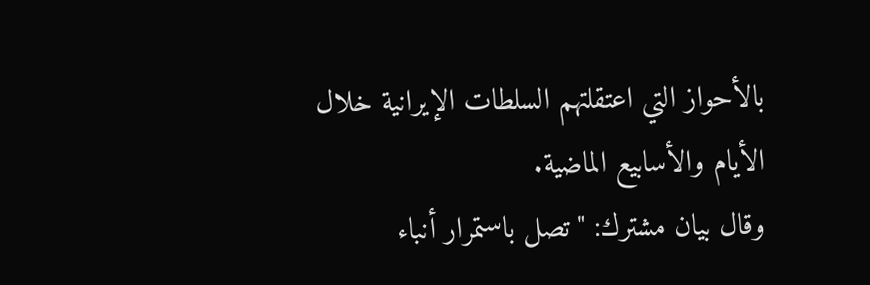بالأحواز التي اعتقلتهم السلطات الإيرانية خلال الأيام والأسابيع الماضية.
وقال بيان مشترك: "تصل باستمرار أنباء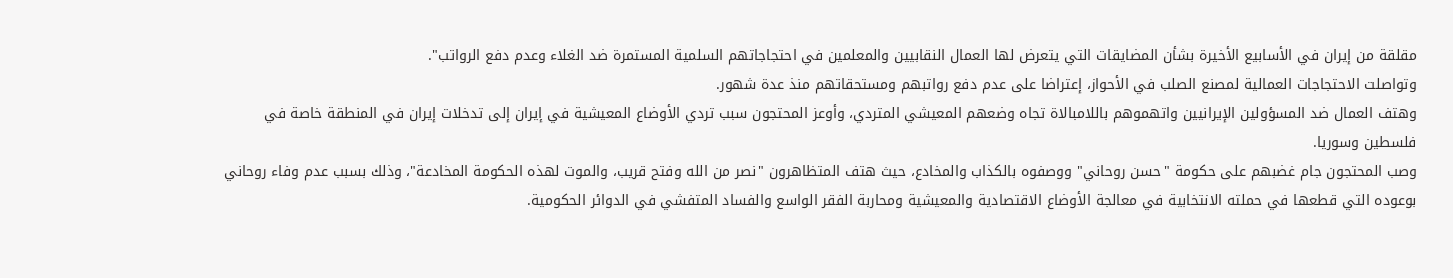مقلقة من إيران في الأسابيع الأخيرة بشأن المضايقات التي يتعرض لها العمال النقابيين والمعلمين في احتجاجاتهم السلمية المستمرة ضد الغلاء وعدم دفع الرواتب".
وتواصلت الاحتجاجات العمالية لمصنع الصلب في الأحواز، إعتراضا على عدم دفع رواتبهم ومستحقاتهم منذ عدة شهور.
وهتف العمال ضد المسؤولين الإيرانيين واتهموهم باللامبالاة تجاه وضعهم المعيشي المتردي، وأوعز المحتجون سبب تردي الأوضاع المعيشية في إيران إلى تدخلات إيران في المنطقة خاصة في فلسطين وسوريا.
وصب المحتجون جام غضبهم على حكومة "حسن روحاني" ووصفوه بالكذاب والمخادع، حيث هتف المتظاهرون "نصر من الله وفتح قريب، والموت لهذه الحكومة المخادعة"، وذلك بسبب عدم وفاء روحاني بوعوده التي قطعها في حملته الانتخابية في معالجة الأوضاع الاقتصادية والمعيشية ومحاربة الفقر الواسع والفساد المتفشي في الدوائر الحكومية.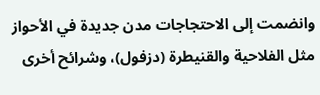وانضمت إلى الاحتجاجات مدن جديدة في الأحواز مثل الفلاحية والقنيطرة (دزفول)، وشرائح أخرى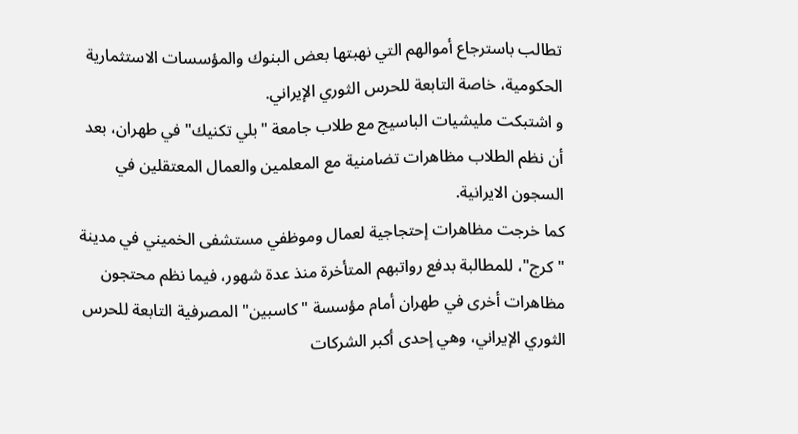تطالب باسترجاع أموالهم التي نهبتها بعض البنوك والمؤسسات الاستثمارية الحكومية، خاصة التابعة للحرس الثوري الإيراني.
و اشتبكت مليشيات الباسيج مع طلاب جامعة "بلي تكنيك" في طهران، بعد أن نظم الطلاب مظاهرات تضامنية مع المعلمين والعمال المعتقلين في السجون الايرانية.
كما خرجت مظاهرات إحتجاجية لعمال وموظفي مستشفى الخميني في مدينة "كرج"، للمطالبة بدفع رواتبهم المتأخرة منذ عدة شهور، فيما نظم محتجون مظاهرات أخرى في طهران أمام مؤسسة "كاسبين" المصرفية التابعة للحرس الثوري الإيراني، وهي إحدى أكبر الشركات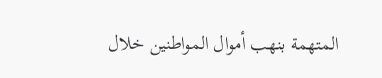المتهمة بنهب أموال المواطنين خلال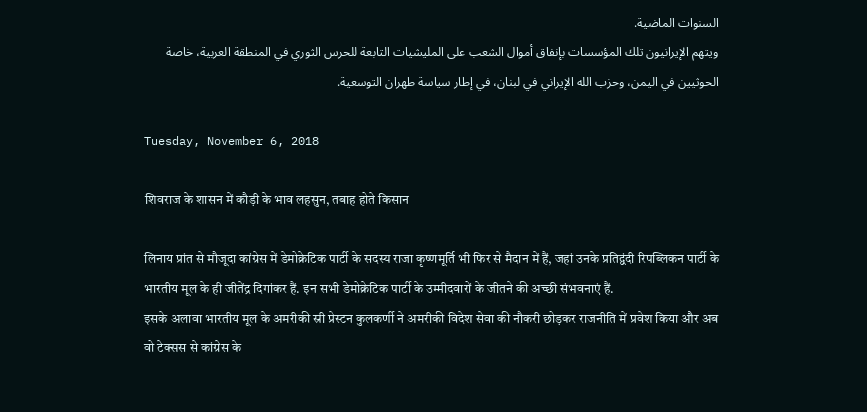السنوات الماضية.
ويتهم الإيرانيون تلك المؤسسات بإنفاق أموال الشعب على المليشيات التابعة للحرس الثوري في المنطقة العربية، خاصة الحوثيين في اليمن، وحزب الله الإيراني في لبنان، في إطار سياسة طهران التوسعية.

Tuesday, November 6, 2018

शिवराज के शासन में कौड़ी के भाव लहसुन, तबाह होते किसान

लिनाय प्रांत से मौजूदा कांग्रेस में डेमोक्रेटिक पार्टी के सदस्य राजा कृष्णमूर्ति भी फिर से मैदान में हैं, जहां उनके प्रतिद्वंदी रिपब्लिकन पार्टी के भारतीय मूल के ही जीतेंद्र दिगांकर हैं. इन सभी डेमोक्रेटिक पार्टी के उम्मीदवारों के जीतने की अच्छी संभवनाएं हैं.
इसके अलावा भारतीय मूल के अमरीकी स्री प्रेस्टन कुलकर्णी ने अमरीकी विदेश सेवा की नौकरी छोड़कर राजनीति में प्रवेश किया और अब वो टेक्सस से कांग्रेस के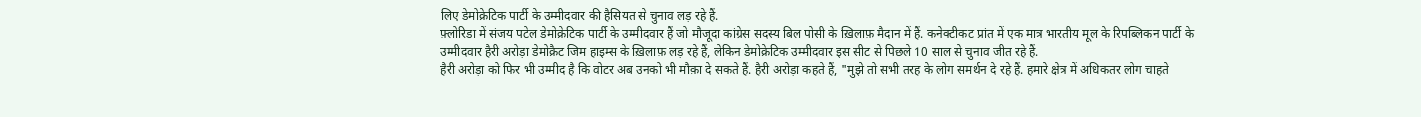लिए डेमोक्रेटिक पार्टी के उम्मीदवार की हैसियत से चुनाव लड़ रहे हैं.
फ़्लोरिडा में संजय पटेल डेमोक्रेटिक पार्टी के उम्मीदवार हैं जो मौजूदा कांग्रेस सदस्य बिल पोसी के ख़िलाफ़ मैदान में हैं. कनेक्टीकट प्रांत में एक मात्र भारतीय मूल के रिपब्लिकन पार्टी के उम्मीदवार हैरी अरोड़ा डेमोक्रैट जिम हाइम्स के ख़िलाफ़ लड़ रहे हैं, लेकिन डेमोक्रेटिक उम्मीदवार इस सीट से पिछले 10 साल से चुनाव जीत रहे हैं.
हैरी अरोड़ा को फिर भी उम्मीद है कि वोटर अब उनको भी मौक़ा दे सकते हैं. हैरी अरोड़ा कहते हैं, "मुझे तो सभी तरह के लोग समर्थन दे रहे हैं. हमारे क्षेत्र में अधिकतर लोग चाहते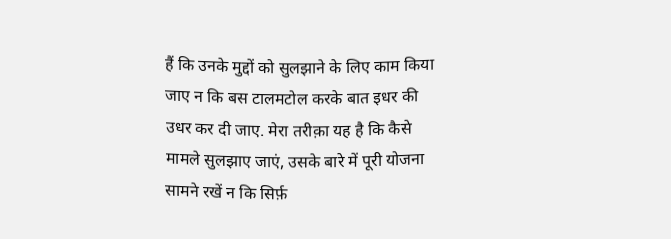हैं कि उनके मुद्दों को सुलझाने के लिए काम किया जाए न कि बस टालमटोल करके बात इधर की उधर कर दी जाए. मेरा तरीक़ा यह है कि कैसे मामले सुलझाए जाएं, उसके बारे में पूरी योजना सामने रखें न कि सिर्फ़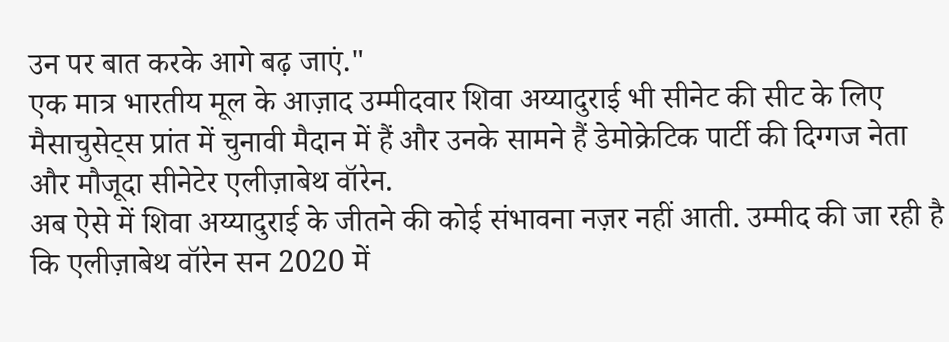उन पर बात करके आगे बढ़ जाएं."
एक मात्र भारतीय मूल के आज़ाद उम्मीदवार शिवा अय्यादुराई भी सीनेट की सीट के लिए मैसाचुसेट्स प्रांत में चुनावी मैदान में हैं और उनके सामने हैं डेमोक्रेटिक पार्टी की दिग्गज नेता और मौजूदा सीनेटेर एलीज़ाबेथ वॉरेन.
अब ऐसे में शिवा अय्यादुराई के जीतने की कोई संभावना नज़र नहीं आती. उम्मीद की जा रही है कि एलीज़ाबेथ वॉरेन सन 2020 में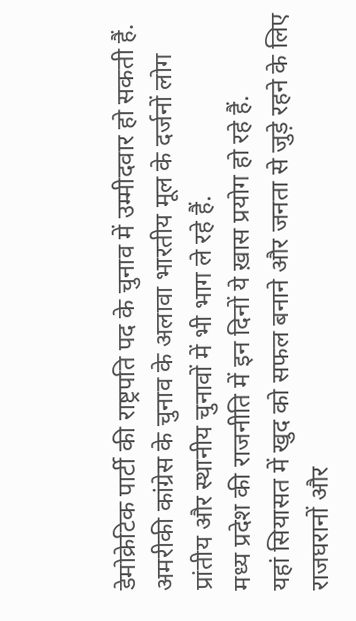डेमोक्रेटिक पार्टी की राष्ट्रपति पद के चुनाव में उम्मीदवार हो सकती हैं. अमरीकी कांग्रेस के चुनाव के अलावा भारतीय मूल के दर्जनों लोग प्रांतीय और स्थानीय चुनावों में भी भाग ले रहे हैं.
मध्य प्रदेश की राजनीति में इन दिनों ये ख़ास प्रयोग हो रहे हैं.
यहां सियासत में खुद को सफल बनाने और जनता से जुड़े रहने के लिए राजघरानों और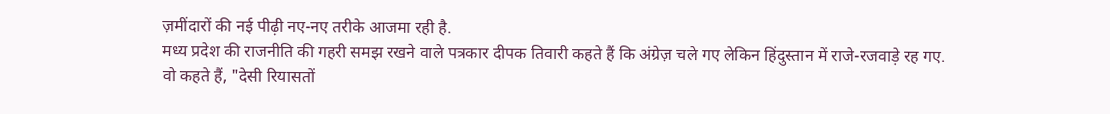ज़मींदारों की नई पीढ़ी नए-नए तरीके आजमा रही है.
मध्य प्रदेश की राजनीति की गहरी समझ रखने वाले पत्रकार दीपक तिवारी कहते हैं कि अंग्रेज़ चले गए लेकिन हिंदुस्तान में राजे-रजवाड़े रह गए.
वो कहते हैं, "देसी रियासतों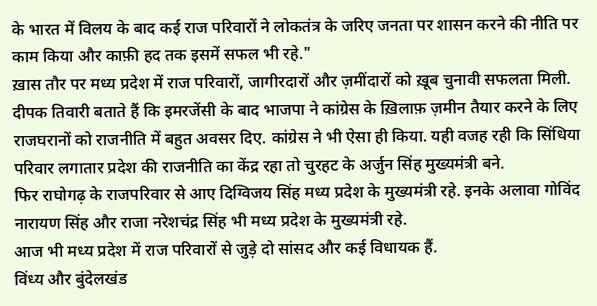के भारत में विलय के बाद कई राज परिवारों ने लोकतंत्र के जरिए जनता पर शासन करने की नीति पर काम किया और काफ़ी हद तक इसमें सफल भी रहे."
ख़ास तौर पर मध्य प्रदेश में राज परिवारों, जागीरदारों और ज़मींदारों को ख़ूब चुनावी सफलता मिली.
दीपक तिवारी बताते हैं कि इमरजेंसी के बाद भाजपा ने कांग्रेस के ख़िलाफ़ ज़मीन तैयार करने के लिए राजघरानों को राजनीति में बहुत अवसर दिए. कांग्रेस ने भी ऐसा ही किया. यही वजह रही कि सिंधिया परिवार लगातार प्रदेश की राजनीति का केंद्र रहा तो चुरहट के अर्जुन सिंह मुख्यमंत्री बने.
फिर राघोगढ़ के राजपरिवार से आए दिग्विजय सिंह मध्य प्रदेश के मुख्यमंत्री रहे. इनके अलावा गोविंद नारायण सिंह और राजा नरेशचंद्र सिंह भी मध्य प्रदेश के मुख्यमंत्री रहे.
आज भी मध्य प्रदेश में राज परिवारों से जुड़े दो सांसद और कई विधायक हैं.
विंध्य और बुंदेलखंड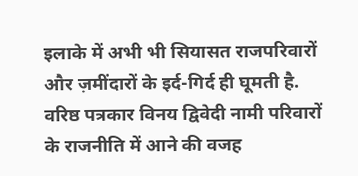इलाके में अभी भी सियासत राजपरिवारों और ज़मींदारों के इर्द-गिर्द ही घूमती है.
वरिष्ठ पत्रकार विनय द्विवेदी नामी परिवारों के राजनीति में आने की वजह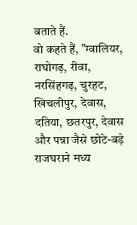बताते हैं.
वो कहते हैं, "ग्वालियर, राघोगढ़, रीवा, नरसिंहगढ़, चुरहट, खिचलीपुर, देवास, दतिया, छतरपुर, देवास और पन्ना जैसे छोटे-बड़े राजघराने मध्य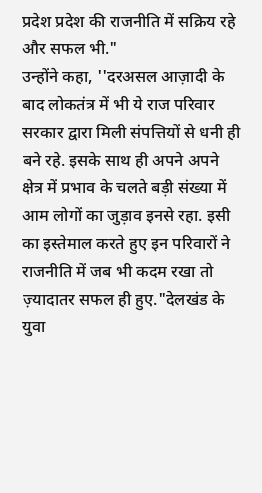प्रदेश प्रदेश की राजनीति में सक्रिय रहे और सफल भी."
उन्होंने कहा, ''दरअसल आज़ादी के बाद लोकतंत्र में भी ये राज परिवार सरकार द्वारा मिली संपत्तियों से धनी ही बने रहे. इसके साथ ही अपने अपने क्षेत्र में प्रभाव के चलते बड़ी संख्या में आम लोगों का जुड़ाव इनसे रहा. इसी का इस्तेमाल करते हुए इन परिवारों ने राजनीति में जब भी कदम रखा तो ज़्यादातर सफल ही हुए."देलखंड के युवा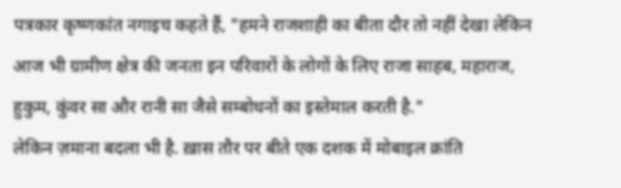पत्रकार कृष्णकांत नगाइच कहते हैं, "हमने राजशाही का बीता दौर तो नहीं देखा लेकिन आज भी ग्रामीण क्षेत्र की जनता इन परिवारों के लोगों के लिए राजा साहब, महाराज, हुकुम, कुंवर सा और रानी सा जैसे सम्बोधनों का इस्तेमाल करती है."
लेकिन ज़माना बदला भी है. ख़ास तौर पर बीते एक दशक में मोबाइल क्रांति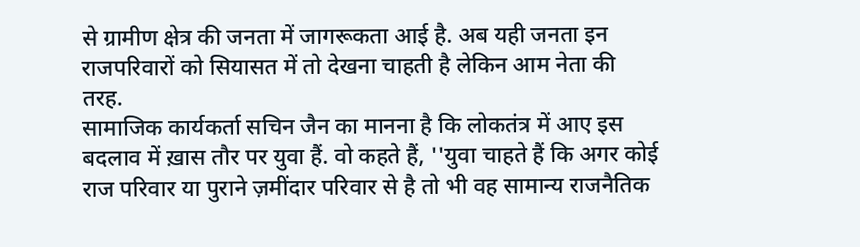से ग्रामीण क्षेत्र की जनता में जागरूकता आई है. अब यही जनता इन राजपरिवारों को सियासत में तो देखना चाहती है लेकिन आम नेता की तरह.
सामाजिक कार्यकर्ता सचिन जैन का मानना है कि लोकतंत्र में आए इस बदलाव में ख़ास तौर पर युवा हैं. वो कहते हैं, ''युवा चाहते हैं कि अगर कोई राज परिवार या पुराने ज़मींदार परिवार से है तो भी वह सामान्य राजनैतिक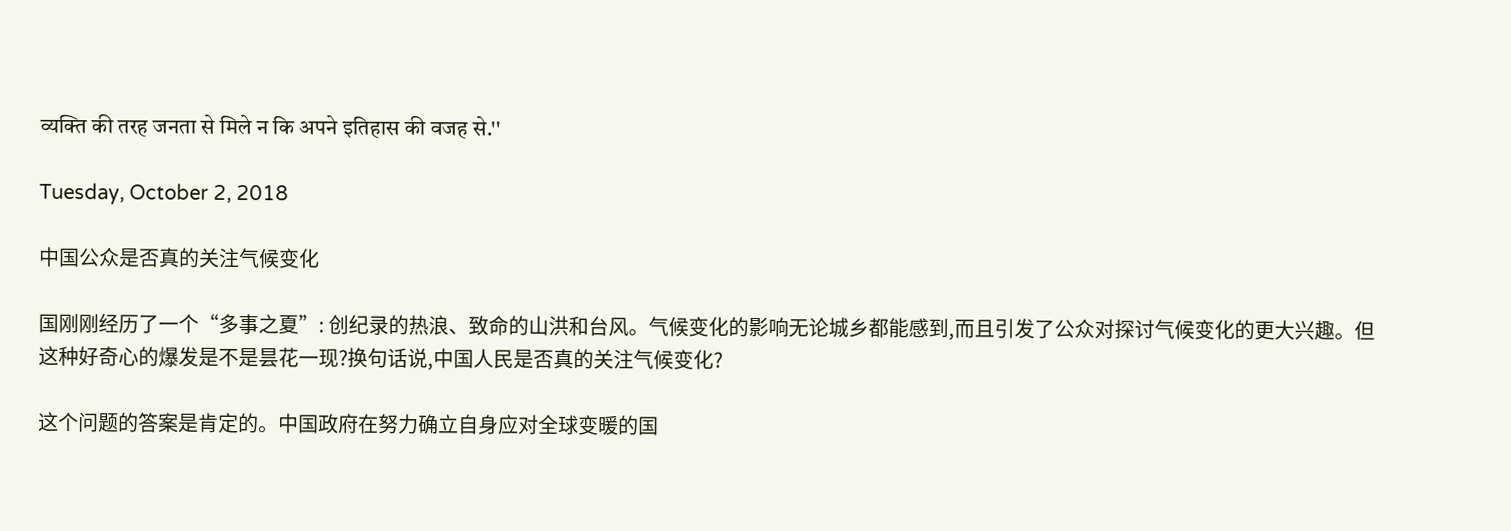व्यक्ति की तरह जनता से मिले न कि अपने इतिहास की वजह से.''

Tuesday, October 2, 2018

中国公众是否真的关注气候变化

国刚刚经历了一个“多事之夏”: 创纪录的热浪、致命的山洪和台风。气候变化的影响无论城乡都能感到,而且引发了公众对探讨气候变化的更大兴趣。但这种好奇心的爆发是不是昙花一现?换句话说,中国人民是否真的关注气候变化?

这个问题的答案是肯定的。中国政府在努力确立自身应对全球变暖的国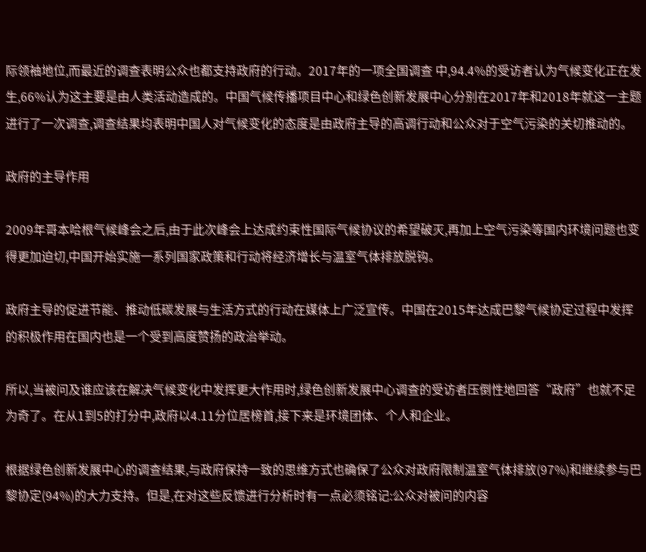际领袖地位,而最近的调查表明公众也都支持政府的行动。2017年的一项全国调查 中,94.4%的受访者认为气候变化正在发生,66%认为这主要是由人类活动造成的。中国气候传播项目中心和绿色创新发展中心分别在2017年和2018年就这一主题进行了一次调查,调查结果均表明中国人对气候变化的态度是由政府主导的高调行动和公众对于空气污染的关切推动的。

政府的主导作用

2009年哥本哈根气候峰会之后,由于此次峰会上达成约束性国际气候协议的希望破灭,再加上空气污染等国内环境问题也变得更加迫切,中国开始实施一系列国家政策和行动将经济增长与温室气体排放脱钩。

政府主导的促进节能、推动低碳发展与生活方式的行动在媒体上广泛宣传。中国在2015年达成巴黎气候协定过程中发挥的积极作用在国内也是一个受到高度赞扬的政治举动。

所以,当被问及谁应该在解决气候变化中发挥更大作用时,绿色创新发展中心调查的受访者压倒性地回答“政府”也就不足为奇了。在从1到5的打分中,政府以4.11分位居榜首,接下来是环境团体、个人和企业。

根据绿色创新发展中心的调查结果,与政府保持一致的思维方式也确保了公众对政府限制温室气体排放(97%)和继续参与巴黎协定(94%)的大力支持。但是,在对这些反馈进行分析时有一点必须铭记:公众对被问的内容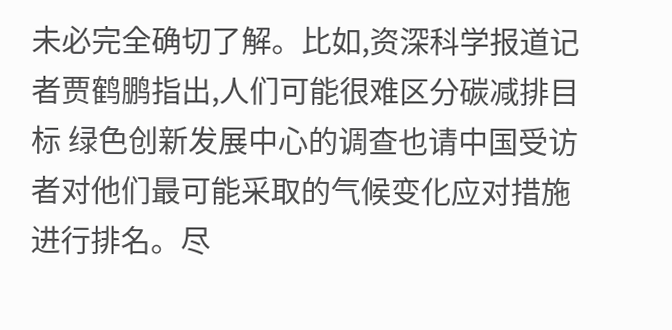未必完全确切了解。比如,资深科学报道记者贾鹤鹏指出,人们可能很难区分碳减排目标 绿色创新发展中心的调查也请中国受访者对他们最可能采取的气候变化应对措施进行排名。尽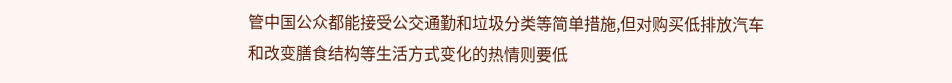管中国公众都能接受公交通勤和垃圾分类等简单措施,但对购买低排放汽车和改变膳食结构等生活方式变化的热情则要低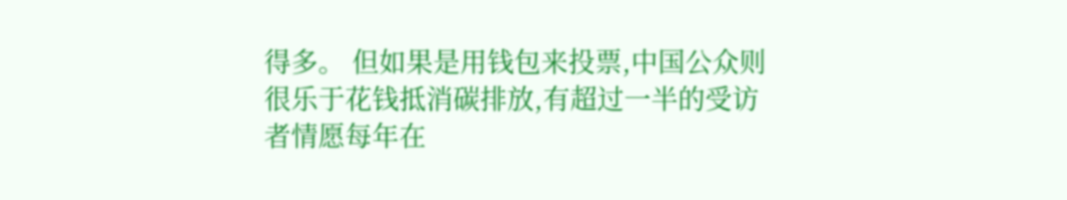得多。 但如果是用钱包来投票,中国公众则很乐于花钱抵消碳排放,有超过一半的受访者情愿每年在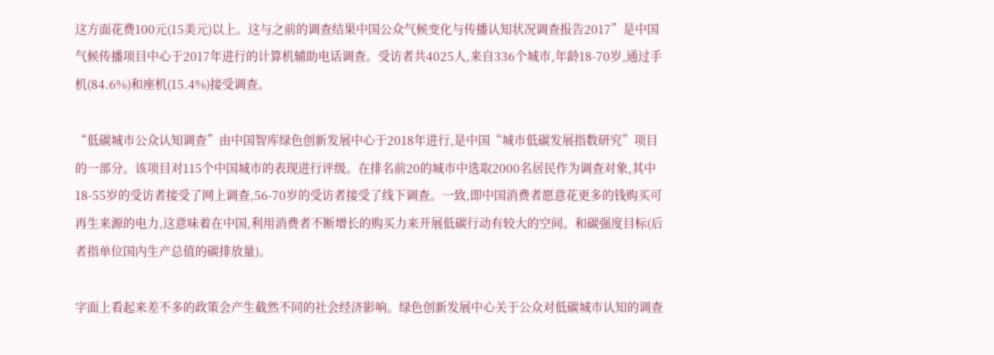这方面花费100元(15美元)以上。这与之前的调查结果中国公众气候变化与传播认知状况调查报告2017”是中国气候传播项目中心于2017年进行的计算机辅助电话调查。受访者共4025人,来自336个城市,年龄18-70岁,通过手机(84.6%)和座机(15.4%)接受调查。

“低碳城市公众认知调查”由中国智库绿色创新发展中心于2018年进行,是中国“城市低碳发展指数研究”项目的一部分。该项目对115个中国城市的表现进行评级。在排名前20的城市中选取2000名居民作为调查对象,其中18-55岁的受访者接受了网上调查,56-70岁的受访者接受了线下调查。一致,即中国消费者愿意花更多的钱购买可再生来源的电力,这意味着在中国,利用消费者不断增长的购买力来开展低碳行动有较大的空间。和碳强度目标(后者指单位国内生产总值的碳排放量)。

字面上看起来差不多的政策会产生截然不同的社会经济影响。绿色创新发展中心关于公众对低碳城市认知的调查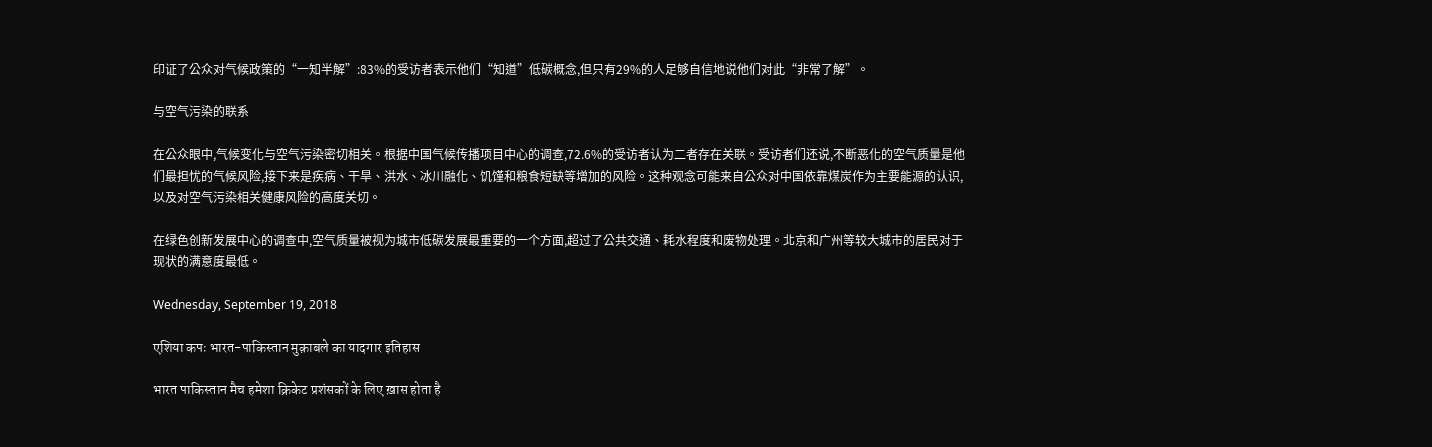印证了公众对气候政策的“一知半解”:83%的受访者表示他们“知道”低碳概念,但只有29%的人足够自信地说他们对此“非常了解”。

与空气污染的联系

在公众眼中,气候变化与空气污染密切相关。根据中国气候传播项目中心的调查,72.6%的受访者认为二者存在关联。受访者们还说,不断恶化的空气质量是他们最担忧的气候风险,接下来是疾病、干旱、洪水、冰川融化、饥馑和粮食短缺等增加的风险。这种观念可能来自公众对中国依靠煤炭作为主要能源的认识,以及对空气污染相关健康风险的高度关切。

在绿色创新发展中心的调查中,空气质量被视为城市低碳发展最重要的一个方面,超过了公共交通、耗水程度和废物处理。北京和广州等较大城市的居民对于现状的满意度最低。

Wednesday, September 19, 2018

एशिया कपः भारत-पाकिस्तान मुक़ाबले का यादगार इतिहास

भारत पाकिस्तान मैच हमेशा क्रिकेट प्रशंसकों के लिए ख़ास होता है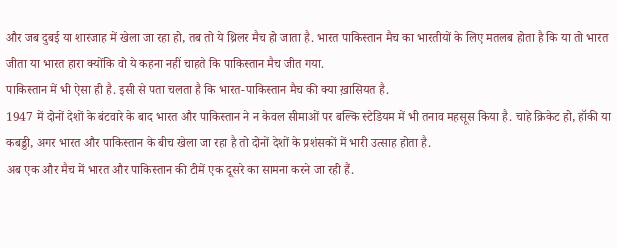और जब दुबई या शारजाह में खेला जा रहा हो, तब तो ये थ्रिलर मैच हो जाता है. भारत पाकिस्तान मैच का भारतीयों के लिए मतलब होता है कि या तो भारत जीता या भारत हारा क्योंकि वो ये कहना नहीं चाहते कि पाकिस्तान मैच जीत गया.
पाकिस्तान में भी ऐसा ही है. इसी से पता चलता है कि भारत-पाकिस्तान मैच की क्या ख़ासियत है.
1947 में दोनों देशों के बंटवारे के बाद भारत और पाकिस्तान ने न केवल सीमाओं पर बल्कि स्टेडियम में भी तनाव महसूस किया है. चाहे क्रिकेट हो, हॉकी या कबड्डी, अगर भारत और पाकिस्तान के बीच खेला जा रहा है तो दोनों देशों के प्रशंसकों में भारी उत्साह होता है.
अब एक और मैच में भारत और पाकिस्तान की टीमें एक दूसरे का सामना करने जा रही हैं.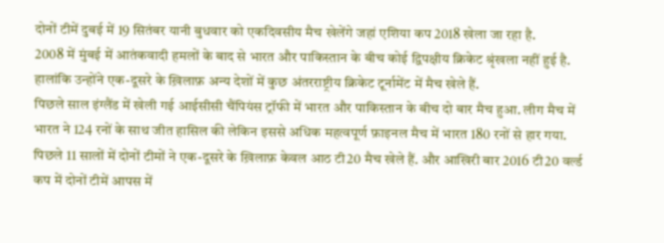दोनों टीमें दुबई में 19 सितंबर यानी बुधवार को एकदिवसीय मैच खेलेंगे जहां एशिया कप 2018 खेला जा रहा है.
2008 में मुंबई में आतंकवादी हमलों के बाद से भारत और पाकिस्तान के बीच कोई द्विपक्षीय क्रिकेट श्रृंखला नहीं हुई है. हालांकि उन्होंने एक-दूसरे के ख़िलाफ़ अन्य देशों में कुछ अंतरराष्ट्रीय क्रिकेट टूर्नामेंट में मैच खेले हैं.
पिछले साल इंग्लैंड में खेली गई आईसीसी चैंपियंस ट्रॉफी में भारत और पाकिस्तान के बीच दो बार मैच हुआ. लीग मैच में भारत ने 124 रनों के साथ जीत हासिल की लेकिन इससे अधिक महत्वपूर्ण फ़ाइनल मैच में भारत 180 रनों से हार गया.
पिछले 11 सालों में दोनों टीमों ने एक-दूसरे के ख़िलाफ़ केवल आठ टी20 मैच खेले हैं. और आखिरी बार 2016 टी20 वर्ल्ड कप में दोनों टीमें आपस में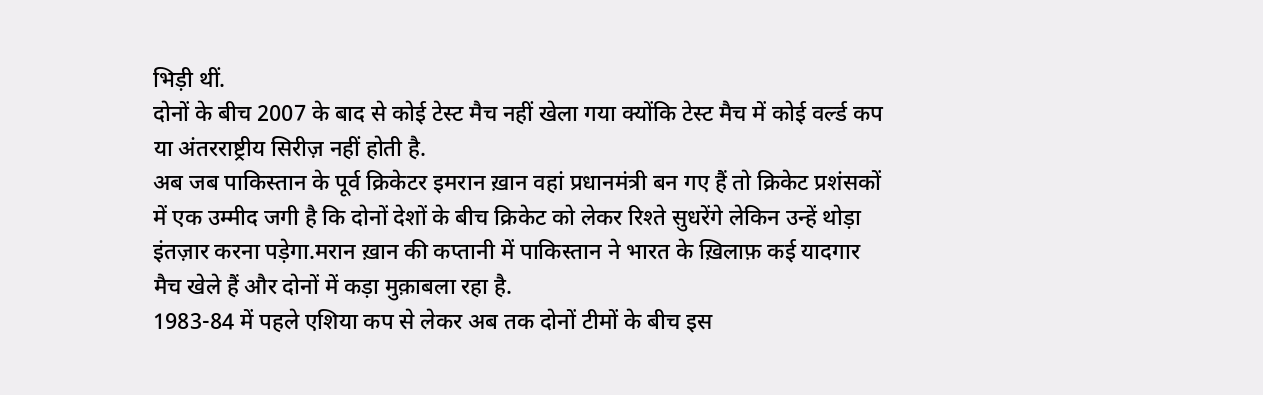भिड़ी थीं.
दोनों के बीच 2007 के बाद से कोई टेस्ट मैच नहीं खेला गया क्योंकि टेस्ट मैच में कोई वर्ल्ड कप या अंतरराष्ट्रीय सिरीज़ नहीं होती है.
अब जब पाकिस्तान के पूर्व क्रिकेटर इमरान ख़ान वहां प्रधानमंत्री बन गए हैं तो क्रिकेट प्रशंसकों में एक उम्मीद जगी है कि दोनों देशों के बीच क्रिकेट को लेकर रिश्ते सुधरेंगे लेकिन उन्हें थोड़ा इंतज़ार करना पड़ेगा.मरान ख़ान की कप्तानी में पाकिस्तान ने भारत के ख़िलाफ़ कई यादगार मैच खेले हैं और दोनों में कड़ा मुक़ाबला रहा है.
1983-84 में पहले एशिया कप से लेकर अब तक दोनों टीमों के बीच इस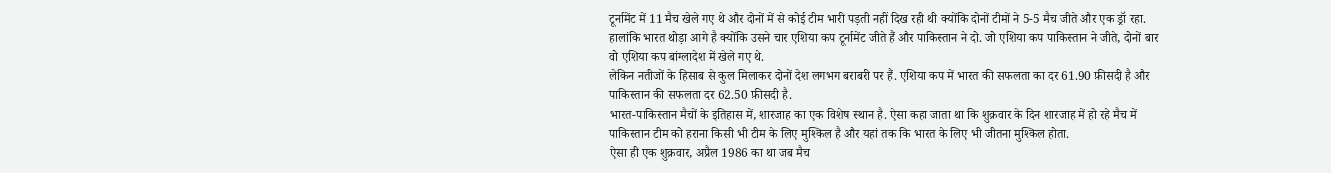टूर्नामेंट में 11 मैच खेले गए थे और दोनों में से कोई टीम भारी पड़ती नहीं दिख रही थी क्योंकि दोनों टीमों ने 5-5 मैच जीते और एक ड्रॉ रहा.
हालांकि भारत थोड़ा आगे है क्योंकि उसने चार एशिया कप टूर्नामेंट जीते हैं और पाकिस्तान ने दो. जो एशिया कप पाकिस्तान ने जीते, दोनों बार वो एशिया कप बांग्लादेश में खेले गए थे.
लेकिन नतीजों के हिसाब से कुल मिलाकर दोनों देश लगभग बराबरी पर हैं. एशिया कप में भारत की सफलता का दर 61.90 फ़ीसदी है और पाकिस्तान की सफलता दर 62.50 फ़ीसदी है.
भारत-पाकिस्तान मैचों के इतिहास में, शारजाह का एक विशेष स्थान है. ऐसा कहा जाता था कि शुक्रवार के दिन शारजाह में हो रहे मैच में पाकिस्तान टीम को हराना किसी भी टीम के लिए मुश्किल है और यहां तक कि भारत के लिए भी जीतना मुश्किल होता.
ऐसा ही एक शुक्रवार, अप्रैल 1986 का था जब मैच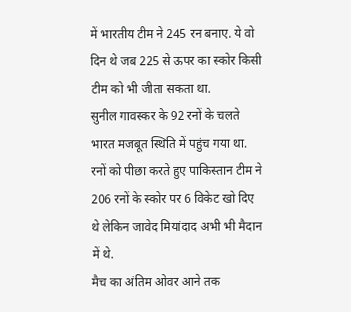में भारतीय टीम ने 245 रन बनाए. ये वो दिन थे जब 225 से ऊपर का स्कोर किसी टीम को भी जीता सकता था.
सुनील गावस्कर के 92 रनों के चलते भारत मजबूत स्थिति में पहुंच गया था. रनों को पीछा करते हुए पाकिस्तान टीम ने 206 रनों के स्कोर पर 6 विकेट खो दिए थे लेकिन जावेद मियांदाद अभी भी मैदान में थे.
मैच का अंतिम ओवर आने तक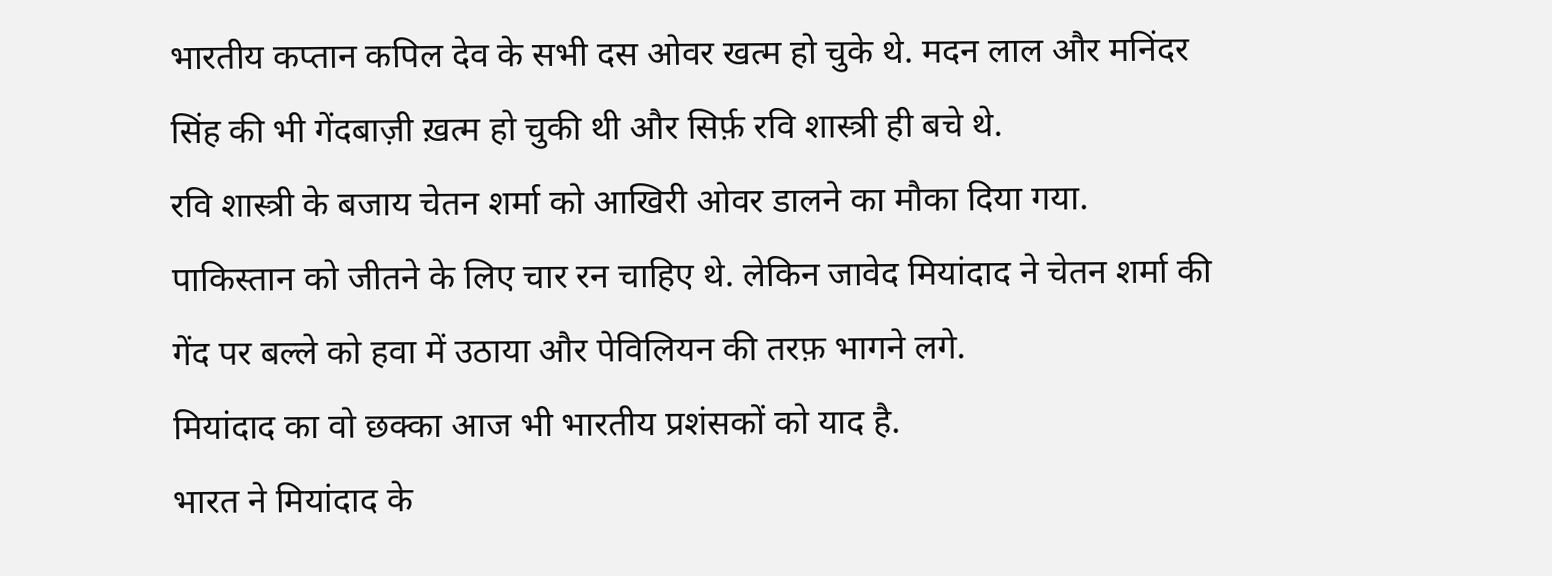भारतीय कप्तान कपिल देव के सभी दस ओवर खत्म हो चुके थे. मदन लाल और मनिंदर सिंह की भी गेंदबाज़ी ख़त्म हो चुकी थी और सिर्फ़ रवि शास्त्री ही बचे थे.
रवि शास्त्री के बजाय चेतन शर्मा को आखिरी ओवर डालने का मौका दिया गया.
पाकिस्तान को जीतने के लिए चार रन चाहिए थे. लेकिन जावेद मियांदाद ने चेतन शर्मा की गेंद पर बल्ले को हवा में उठाया और पेविलियन की तरफ़ भागने लगे.
मियांदाद का वो छक्का आज भी भारतीय प्रशंसकों को याद है.
भारत ने मियांदाद के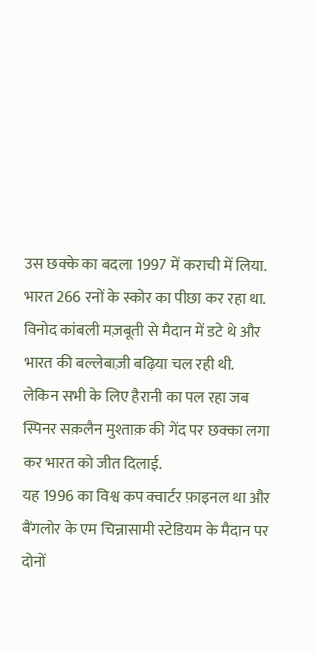उस छक्के का बदला 1997 में कराची में लिया. भारत 266 रनों के स्कोर का पीछा कर रहा था.
विनोद कांबली मज़बूती से मैदान में डटे थे और भारत की बल्लेबाज़ी बढ़िया चल रही थी.
लेकिन सभी के लिए हैरानी का पल रहा जब स्पिनर सक़लैन मुश्ताक़ की गेंद पर छक्का लगा कर भारत को जीत दिलाई.
यह 1996 का विश्व कप क्वार्टर फ़ाइनल था और बैंगलोर के एम चिन्नासामी स्टेडियम के मैदान पर दोनों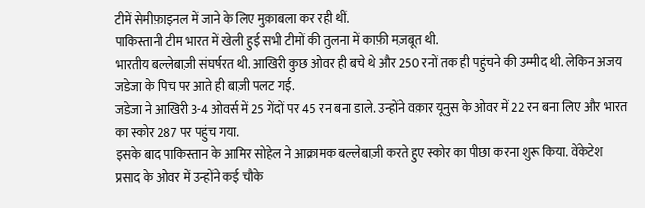टीमें सेमीफ़ाइनल में जाने के लिए मुक़ाबला कर रही थीं.
पाकिस्तानी टीम भारत में खेली हुई सभी टीमों की तुलना में काफ़ी मज़बूत थी.
भारतीय बल्लेबाज़ी संघर्षरत थी. आखिरी कुछ ओवर ही बचे थे और 250 रनों तक ही पहुंचने की उम्मीद थी. लेकिन अजय जडेजा के पिच पर आते ही बाज़ी पलट गई.
जडेजा ने आखिरी 3-4 ओवर्स में 25 गेंदों पर 45 रन बना डाले. उन्होंने वक़ार यूनुस के ओवर में 22 रन बना लिए और भारत का स्कोर 287 पर पहुंच गया.
इसके बाद पाकिस्तान के आमिर सोहेल ने आक्रामक बल्लेबाज़ी करते हुए स्कोर का पीछा करना शुरू किया. वेंकेटेश प्रसाद के ओवर में उन्होंने कई चौके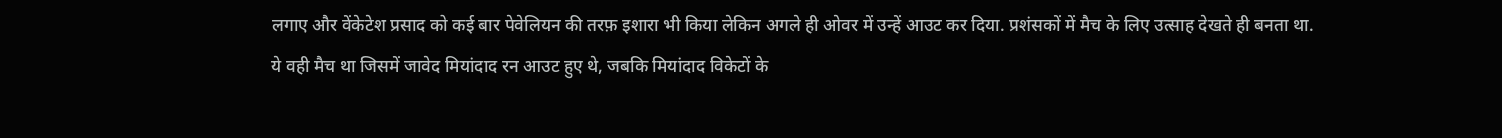लगाए और वेंकेटेश प्रसाद को कई बार पेवेलियन की तरफ़ इशारा भी किया लेकिन अगले ही ओवर में उन्हें आउट कर दिया. प्रशंसकों में मैच के लिए उत्साह देखते ही बनता था.
ये वही मैच था जिसमें जावेद मियांदाद रन आउट हुए थे, जबकि मियांदाद विकेटों के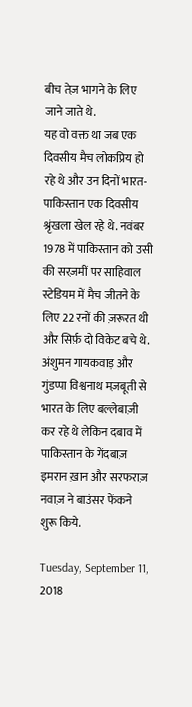बीच तेज़ भागने के लिए जाने जाते थे.
यह वो वक्त था जब एक दिवसीय मैच लोकप्रिय हो रहे थे और उन दिनों भारत-पाकिस्तान एक दिवसीय श्रृंखला खेल रहे थे. नवंबर 1978 में पाकिस्तान को उसी की सरज़मीं पर साहिवाल स्टेडियम में मैच जीतने के लिए 22 रनों की ज़रूरत थी और सिर्फ़ दो विकेट बचे थे.
अंशुमन गायकवाड़ और गुंडप्पा विश्वनाथ मज़बूती से भारत के लिए बल्लेबाज़ी कर रहे थे लेकिन दबाव में पाकिस्तान के गेंदबाज़ इमरान ख़ान और सरफराज़ नवाज़ ने बाउंसर फेंकने शुरू किये.

Tuesday, September 11, 2018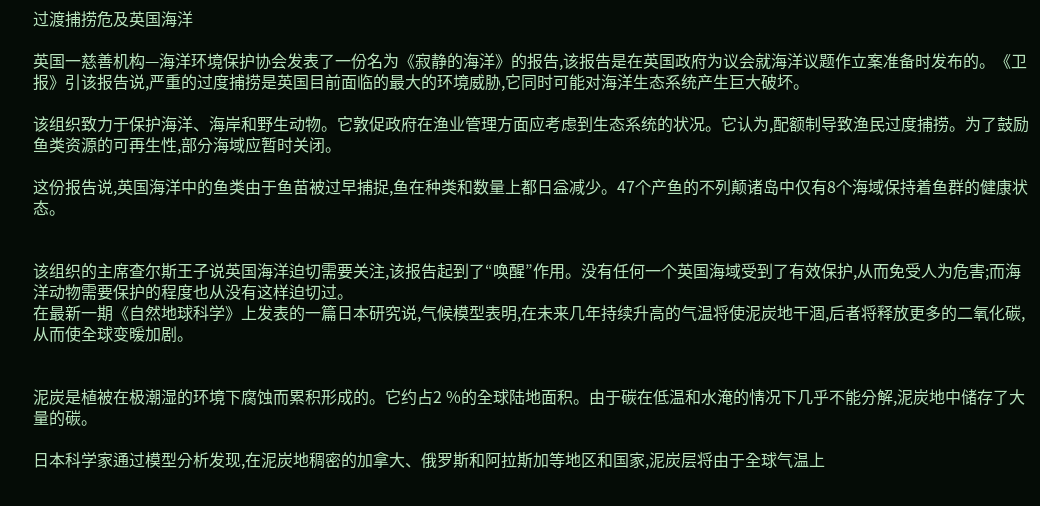过渡捕捞危及英国海洋

英国一慈善机构—海洋环境保护协会发表了一份名为《寂静的海洋》的报告,该报告是在英国政府为议会就海洋议题作立案准备时发布的。《卫报》引该报告说,严重的过度捕捞是英国目前面临的最大的环境威胁,它同时可能对海洋生态系统产生巨大破坏。

该组织致力于保护海洋、海岸和野生动物。它敦促政府在渔业管理方面应考虑到生态系统的状况。它认为,配额制导致渔民过度捕捞。为了鼓励鱼类资源的可再生性,部分海域应暂时关闭。

这份报告说,英国海洋中的鱼类由于鱼苗被过早捕捉,鱼在种类和数量上都日益减少。47个产鱼的不列颠诸岛中仅有8个海域保持着鱼群的健康状态。


该组织的主席查尔斯王子说英国海洋迫切需要关注,该报告起到了“唤醒”作用。没有任何一个英国海域受到了有效保护,从而免受人为危害;而海洋动物需要保护的程度也从没有这样迫切过。
在最新一期《自然地球科学》上发表的一篇日本研究说,气候模型表明,在未来几年持续升高的气温将使泥炭地干涸,后者将释放更多的二氧化碳,从而使全球变暖加剧。


泥炭是植被在极潮湿的环境下腐蚀而累积形成的。它约占2 %的全球陆地面积。由于碳在低温和水淹的情况下几乎不能分解,泥炭地中储存了大量的碳。

日本科学家通过模型分析发现,在泥炭地稠密的加拿大、俄罗斯和阿拉斯加等地区和国家,泥炭层将由于全球气温上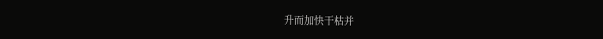升而加快干枯并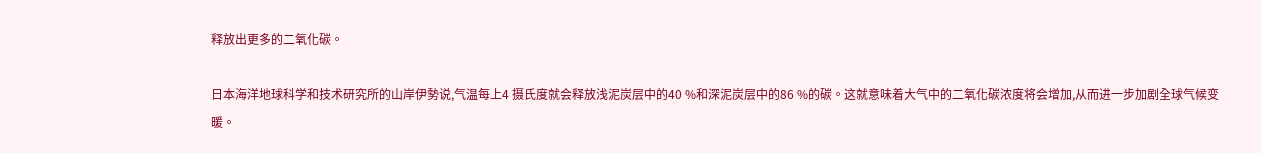释放出更多的二氧化碳。

日本海洋地球科学和技术研究所的山岸伊勢说,气温每上4 摄氏度就会释放浅泥炭层中的40 %和深泥炭层中的86 %的碳。这就意味着大气中的二氧化碳浓度将会增加,从而进一步加剧全球气候变暖。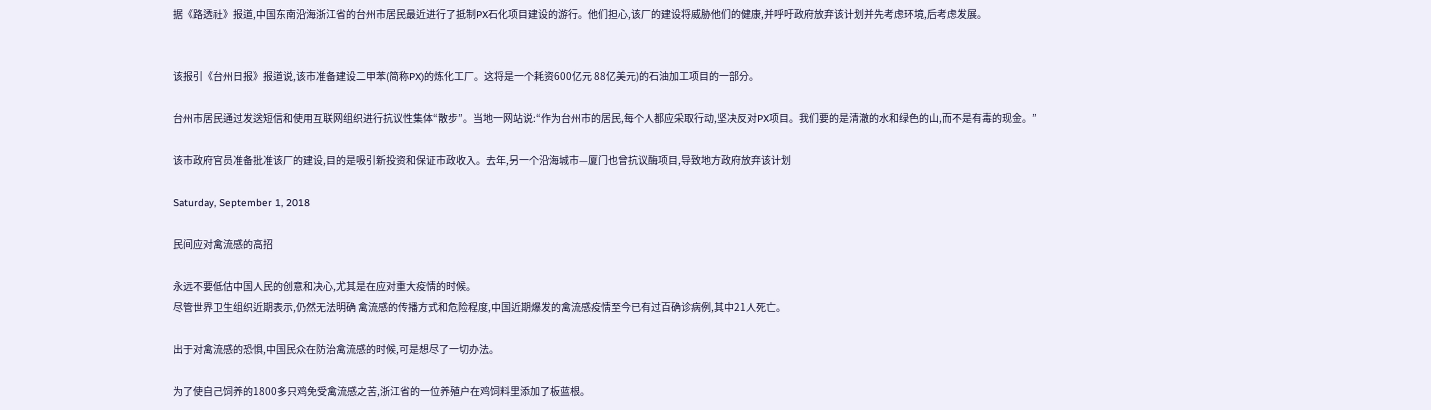据《路透社》报道,中国东南沿海浙江省的台州市居民最近进行了抵制PX石化项目建设的游行。他们担心,该厂的建设将威胁他们的健康,并呼吁政府放弃该计划并先考虑环境,后考虑发展。


该报引《台州日报》报道说,该市准备建设二甲苯(简称PX)的炼化工厂。这将是一个耗资600亿元 88亿美元)的石油加工项目的一部分。

台州市居民通过发送短信和使用互联网组织进行抗议性集体“散步”。当地一网站说:“作为台州市的居民,每个人都应采取行动,坚决反对PX项目。我们要的是清澈的水和绿色的山,而不是有毒的现金。”

该市政府官员准备批准该厂的建设,目的是吸引新投资和保证市政收入。去年,另一个沿海城市—厦门也曾抗议酶项目,导致地方政府放弃该计划

Saturday, September 1, 2018

民间应对禽流感的高招

永远不要低估中国人民的创意和决心,尤其是在应对重大疫情的时候。
尽管世界卫生组织近期表示,仍然无法明确 禽流感的传播方式和危险程度,中国近期爆发的禽流感疫情至今已有过百确诊病例,其中21人死亡。

出于对禽流感的恐惧,中国民众在防治禽流感的时候,可是想尽了一切办法。

为了使自己饲养的1800多只鸡免受禽流感之苦,浙江省的一位养殖户在鸡饲料里添加了板蓝根。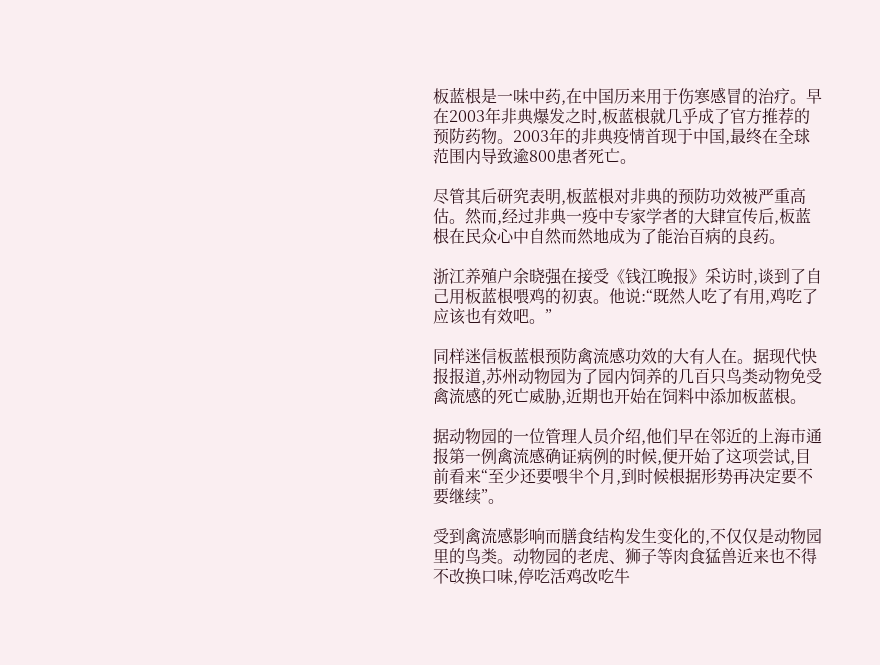板蓝根是一味中药,在中国历来用于伤寒感冒的治疗。早在2003年非典爆发之时,板蓝根就几乎成了官方推荐的预防药物。2003年的非典疫情首现于中国,最终在全球范围内导致逾800患者死亡。

尽管其后研究表明,板蓝根对非典的预防功效被严重高估。然而,经过非典一疫中专家学者的大肆宣传后,板蓝根在民众心中自然而然地成为了能治百病的良药。

浙江养殖户余晓强在接受《钱江晚报》采访时,谈到了自己用板蓝根喂鸡的初衷。他说:“既然人吃了有用,鸡吃了应该也有效吧。”

同样迷信板蓝根预防禽流感功效的大有人在。据现代快报报道,苏州动物园为了园内饲养的几百只鸟类动物免受禽流感的死亡威胁,近期也开始在饲料中添加板蓝根。

据动物园的一位管理人员介绍,他们早在邻近的上海市通报第一例禽流感确证病例的时候,便开始了这项尝试,目前看来“至少还要喂半个月,到时候根据形势再决定要不要继续”。

受到禽流感影响而膳食结构发生变化的,不仅仅是动物园里的鸟类。动物园的老虎、狮子等肉食猛兽近来也不得不改换口味,停吃活鸡改吃牛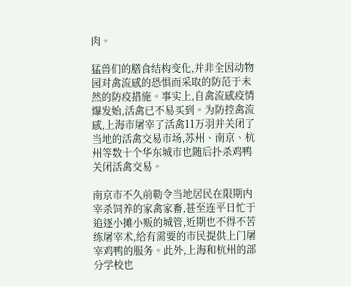肉。

猛兽们的膳食结构变化,并非全因动物园对禽流感的恐惧而采取的防范于未然的防疫措施。事实上,自禽流感疫情爆发始,活禽已不易买到。为防控禽流感,上海市屠宰了活禽11万羽并关闭了当地的活禽交易市场,苏州、南京、杭州等数十个华东城市也随后扑杀鸡鸭关闭活禽交易。

南京市不久前勒令当地居民在限期内宰杀饲养的家禽家畜,甚至连平日忙于追逐小摊小贩的城管,近期也不得不苦练屠宰术,给有需要的市民提供上门屠宰鸡鸭的服务。此外,上海和杭州的部分学校也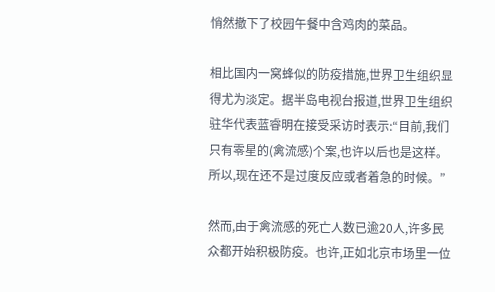悄然撤下了校园午餐中含鸡肉的菜品。

相比国内一窝蜂似的防疫措施,世界卫生组织显得尤为淡定。据半岛电视台报道,世界卫生组织驻华代表蓝睿明在接受采访时表示:“目前,我们只有零星的(禽流感)个案,也许以后也是这样。所以,现在还不是过度反应或者着急的时候。”

然而,由于禽流感的死亡人数已逾20人,许多民众都开始积极防疫。也许,正如北京市场里一位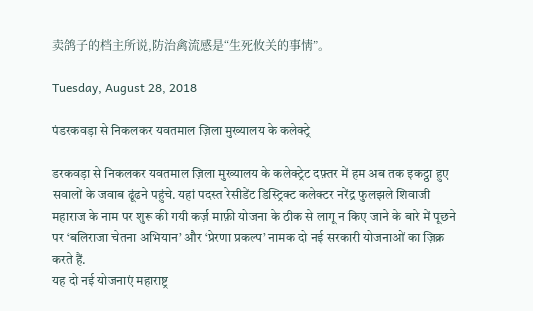卖鸽子的档主所说,防治禽流感是“生死攸关的事情”。

Tuesday, August 28, 2018

पंडरकवड़ा से निकलकर यवतमाल ज़िला मुख्यालय के कलेक्ट्रे

डरकवड़ा से निकलकर यवतमाल ज़िला मुख्यालय के कलेक्ट्रेट दफ़्तर में हम अब तक इकट्ठा हुए सवालों के जवाब ढूंढने पहुंचे. यहां पदस्त रेसीडेंट डिस्ट्रिक्ट कलेक्टर नरेंद्र फुलझले शिवाजी महाराज के नाम पर शुरू की गयी कर्ज़ माफ़ी योजना के ठीक से लागू न किए जाने के बारे में पूछने पर ‘बलिराजा चेतना अभियान’ और ‘प्रेरणा प्रकल्प’ नामक दो नई सरकारी योजनाओं का ज़िक्र करते हैं.
यह दो नई योजनाएं महाराष्ट्र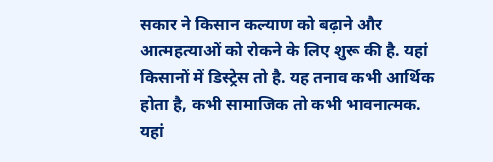सकार ने किसान कल्याण को बढ़ाने और आत्महत्याओं को रोकने के लिए शुरू की है. यहां किसानों में डिस्ट्रेस तो है. यह तनाव कभी आर्थिक होता है, कभी सामाजिक तो कभी भावनात्मक. यहां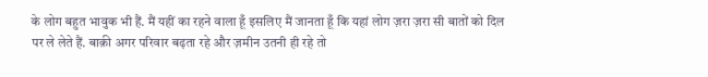के लोग बहुत भावुक भी हैं. मैं यहीं का रहने वाला हूँ इसलिए मैं जानता हूँ कि यहां लोग ज़रा ज़रा सी बातों को दिल पर ले लेते हैं. बाक़ी अगर परिवार बढ़ता रहे और ज़मीन उतनी ही रहे तो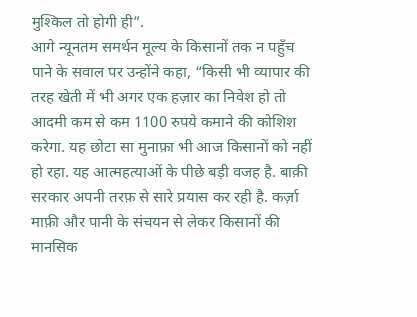मुश्किल तो होगी ही”.
आगे न्यूनतम समर्थन मूल्य के किसानों तक न पहुँच पाने के सवाल पर उन्होंने कहा, “किसी भी व्यापार की तरह खेती में भी अगर एक हज़ार का निवेश हो तो आदमी कम से कम 1100 रुपये कमाने की कोशिश करेगा. यह छोटा सा मुनाफ़ा भी आज किसानों को नहीं हो रहा. यह आत्महत्याओं के पीछे बड़ी वजह है. बाक़ी सरकार अपनी तरफ़ से सारे प्रयास कर रही है. कर्ज़ा माफ़ी और पानी के संचयन से लेकर किसानों की मानसिक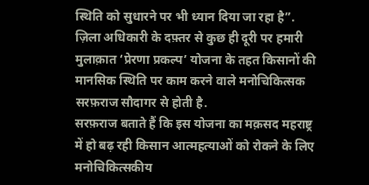स्थिति को सुधारने पर भी ध्यान दिया जा रहा है”. ज़िला अधिकारी के दफ़्तर से कुछ ही दूरी पर हमारी मुलाक़ात ‘प्रेरणा प्रकल्प’ योजना के तहत किसानों की मानसिक स्थिति पर काम करने वाले मनोचिकित्सक सरफ़राज सौदागर से होती है.
सरफ़राज बताते हैं कि इस योजना का मक़सद महराष्ट्र में हो बढ़ रही किसान आत्महत्याओं को रोकने के लिए मनोचिकित्सकीय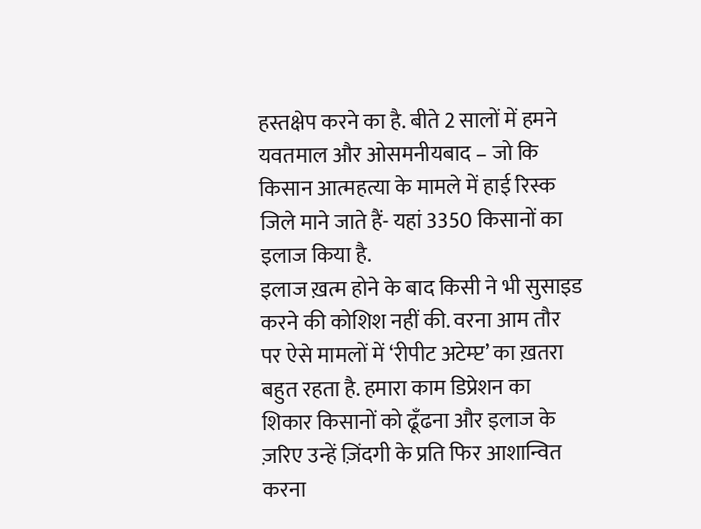हस्तक्षेप करने का है. बीते 2 सालों में हमने यवतमाल और ओसमनीयबाद – जो कि किसान आत्महत्या के मामले में हाई रिस्क जिले माने जाते हैं- यहां 3350 किसानों का इलाज किया है.
इलाज ख़त्म होने के बाद किसी ने भी सुसाइड करने की कोशिश नहीं की. वरना आम तौर पर ऐसे मामलों में ‘रीपीट अटेम्प्ट’ का ख़तरा बहुत रहता है. हमारा काम डिप्रेशन का शिकार किसानों को ढूँढना और इलाज के ज़रिए उन्हें ज़िंदगी के प्रति फिर आशान्वित करना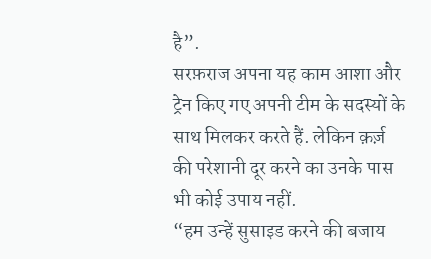है”.
सरफ़राज अपना यह काम आशा और ट्रेन किए गए अपनी टीम के सदस्यों के साथ मिलकर करते हैं. लेकिन क़र्ज़ की परेशानी दूर करने का उनके पास भी कोई उपाय नहीं.
“हम उन्हें सुसाइड करने की बजाय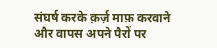संघर्ष करके क़र्ज़ माफ़ करवाने और वापस अपने पैरों पर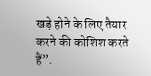खड़े होने के लिए तैयार करने की कोशिश करते हैं”.